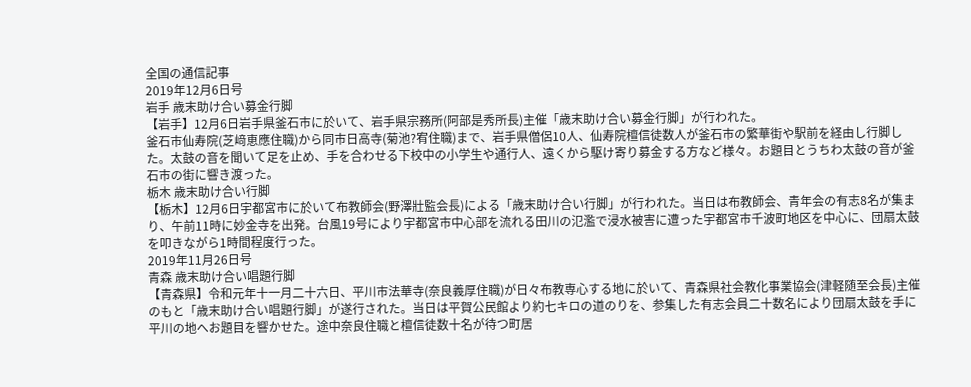全国の通信記事
2019年12月6日号
岩手 歳末助け合い募金行脚
【岩手】12月6日岩手県釜石市に於いて、岩手県宗務所(阿部是秀所長)主催「歳末助け合い募金行脚」が行われた。
釜石市仙寿院(芝﨑恵應住職)から同市日高寺(菊池?宥住職)まで、岩手県僧侶10人、仙寿院檀信徒数人が釜石市の繁華街や駅前を経由し行脚した。太鼓の音を聞いて足を止め、手を合わせる下校中の小学生や通行人、遠くから駆け寄り募金する方など様々。お題目とうちわ太鼓の音が釜石市の街に響き渡った。
栃木 歳末助け合い行脚
【栃木】12月6日宇都宮市に於いて布教師会(野澤壯監会長)による「歳末助け合い行脚」が行われた。当日は布教師会、青年会の有志8名が集まり、午前11時に妙金寺を出発。台風19号により宇都宮市中心部を流れる田川の氾濫で浸水被害に遭った宇都宮市千波町地区を中心に、団扇太鼓を叩きながら1時間程度行った。
2019年11月26日号
青森 歳末助け合い唱題行脚
【青森県】令和元年十一月二十六日、平川市法華寺(奈良義厚住職)が日々布教専心する地に於いて、青森県社会教化事業協会(津軽随至会長)主催のもと「歳末助け合い唱題行脚」が遂行された。当日は平賀公民館より約七キロの道のりを、参集した有志会員二十数名により団扇太鼓を手に平川の地へお題目を響かせた。途中奈良住職と檀信徒数十名が待つ町居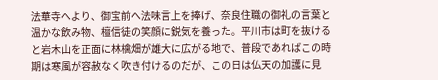法華寺へより、御宝前へ法味言上を捧げ、奈良住職の御礼の言葉と温かな飲み物、檀信徒の笑顔に鋭気を養った。平川市は町を抜けると岩木山を正面に林檎畑が雄大に広がる地で、普段であればこの時期は寒風が容赦なく吹き付けるのだが、この日は仏天の加護に見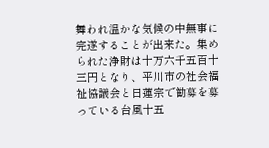舞われ温かな気候の中無事に完遂することが出来た。集められた浄財は十万六千五百十三円となり、平川市の社会福祉協議会と日蓮宗で勧募を募っている台風十五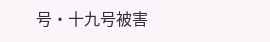号・十九号被害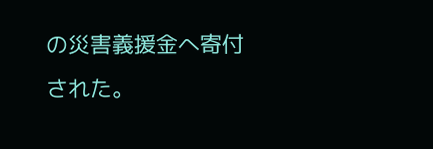の災害義援金へ寄付された。